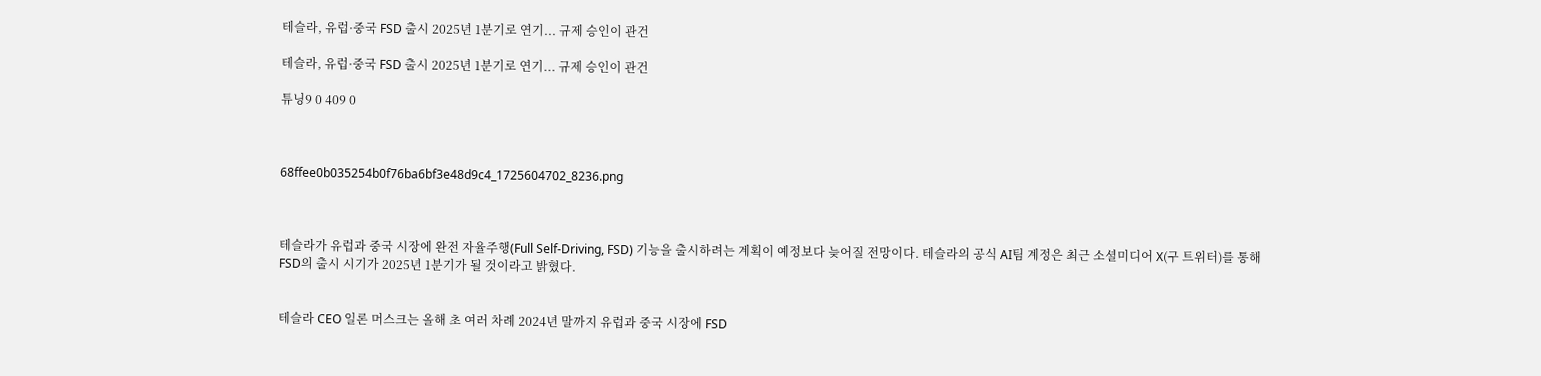테슬라, 유럽·중국 FSD 출시 2025년 1분기로 연기... 규제 승인이 관건

테슬라, 유럽·중국 FSD 출시 2025년 1분기로 연기... 규제 승인이 관건

튜닝9 0 409 0



68ffee0b035254b0f76ba6bf3e48d9c4_1725604702_8236.png



테슬라가 유럽과 중국 시장에 완전 자율주행(Full Self-Driving, FSD) 기능을 출시하려는 계획이 예정보다 늦어질 전망이다. 테슬라의 공식 AI팀 계정은 최근 소셜미디어 X(구 트위터)를 통해 FSD의 출시 시기가 2025년 1분기가 될 것이라고 밝혔다.


테슬라 CEO 일론 머스크는 올해 초 여러 차례 2024년 말까지 유럽과 중국 시장에 FSD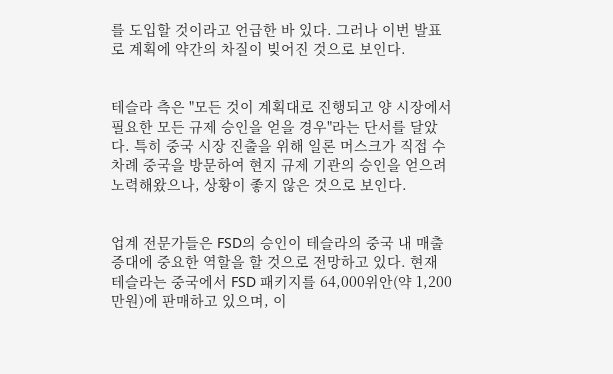를 도입할 것이라고 언급한 바 있다. 그러나 이번 발표로 계획에 약간의 차질이 빚어진 것으로 보인다.


테슬라 측은 "모든 것이 계획대로 진행되고 양 시장에서 필요한 모든 규제 승인을 얻을 경우"라는 단서를 달았다. 특히 중국 시장 진출을 위해 일론 머스크가 직접 수차례 중국을 방문하여 현지 규제 기관의 승인을 얻으려 노력해왔으나, 상황이 좋지 않은 것으로 보인다.


업계 전문가들은 FSD의 승인이 테슬라의 중국 내 매출 증대에 중요한 역할을 할 것으로 전망하고 있다. 현재 테슬라는 중국에서 FSD 패키지를 64,000위안(약 1,200만원)에 판매하고 있으며, 이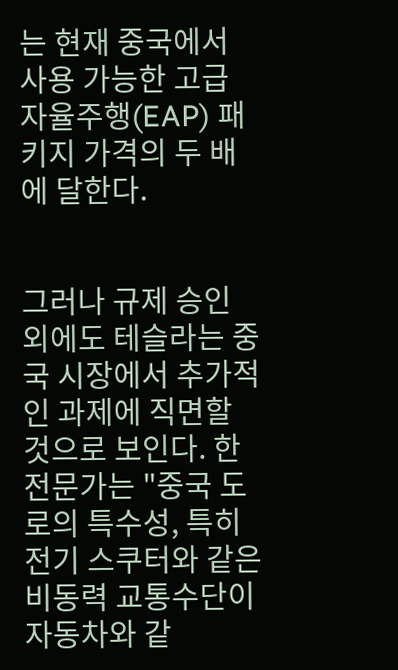는 현재 중국에서 사용 가능한 고급 자율주행(EAP) 패키지 가격의 두 배에 달한다.


그러나 규제 승인 외에도 테슬라는 중국 시장에서 추가적인 과제에 직면할 것으로 보인다. 한 전문가는 "중국 도로의 특수성, 특히 전기 스쿠터와 같은 비동력 교통수단이 자동차와 같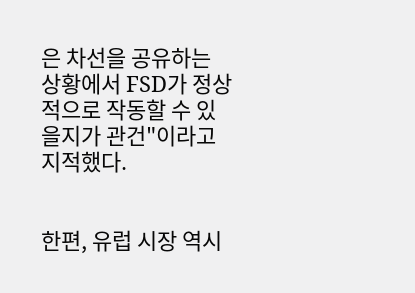은 차선을 공유하는 상황에서 FSD가 정상적으로 작동할 수 있을지가 관건"이라고 지적했다.


한편, 유럽 시장 역시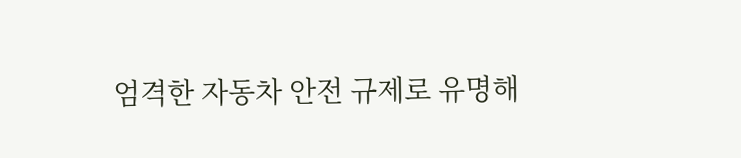엄격한 자동차 안전 규제로 유명해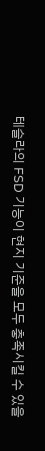테슬라의 FSD 기능이 현지 기준을 모두 충족시킬 수 있을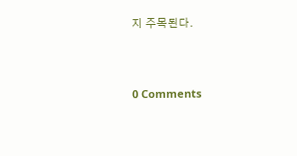지 주목된다.


0 Comments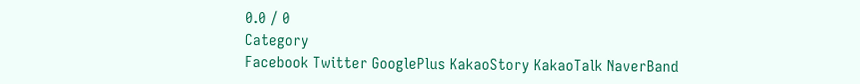0.0 / 0
Category
Facebook Twitter GooglePlus KakaoStory KakaoTalk NaverBand